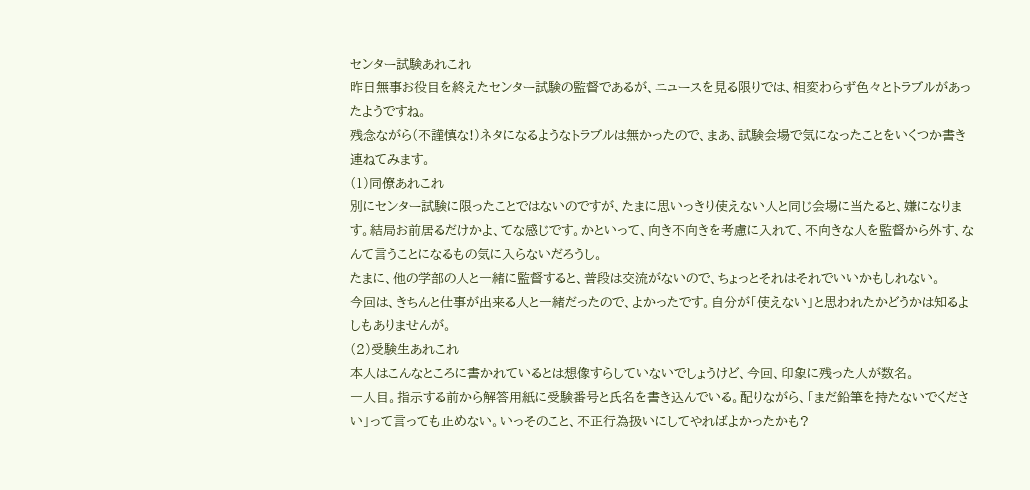センター試験あれこれ
昨日無事お役目を終えたセンター試験の監督であるが、ニュースを見る限りでは、相変わらず色々とトラブルがあったようですね。
残念ながら(不謹慎な!)ネタになるようなトラブルは無かったので、まあ、試験会場で気になったことをいくつか書き連ねてみます。
(1)同僚あれこれ
別にセンター試験に限ったことではないのですが、たまに思いっきり使えない人と同じ会場に当たると、嫌になります。結局お前居るだけかよ、てな感じです。かといって、向き不向きを考慮に入れて、不向きな人を監督から外す、なんて言うことになるもの気に入らないだろうし。
たまに、他の学部の人と一緒に監督すると、普段は交流がないので、ちょっとそれはそれでいいかもしれない。
今回は、きちんと仕事が出来る人と一緒だったので、よかったです。自分が「使えない」と思われたかどうかは知るよしもありませんが。
(2)受験生あれこれ
本人はこんなところに書かれているとは想像すらしていないでしょうけど、今回、印象に残った人が数名。
一人目。指示する前から解答用紙に受験番号と氏名を書き込んでいる。配りながら、「まだ鉛筆を持たないでください」って言っても止めない。いっそのこと、不正行為扱いにしてやればよかったかも?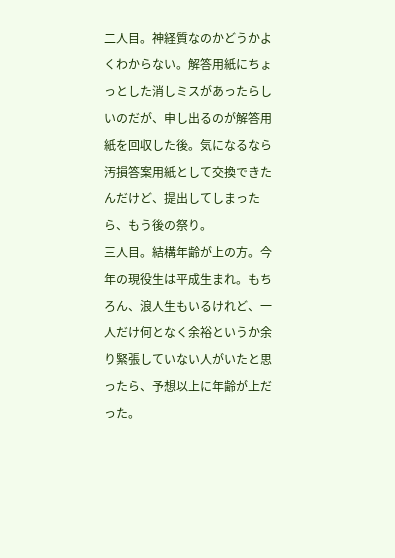二人目。神経質なのかどうかよくわからない。解答用紙にちょっとした消しミスがあったらしいのだが、申し出るのが解答用紙を回収した後。気になるなら汚損答案用紙として交換できたんだけど、提出してしまったら、もう後の祭り。
三人目。結構年齢が上の方。今年の現役生は平成生まれ。もちろん、浪人生もいるけれど、一人だけ何となく余裕というか余り緊張していない人がいたと思ったら、予想以上に年齢が上だった。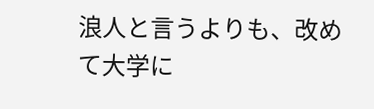浪人と言うよりも、改めて大学に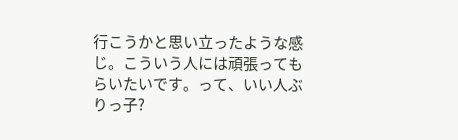行こうかと思い立ったような感じ。こういう人には頑張ってもらいたいです。って、いい人ぶりっ子?